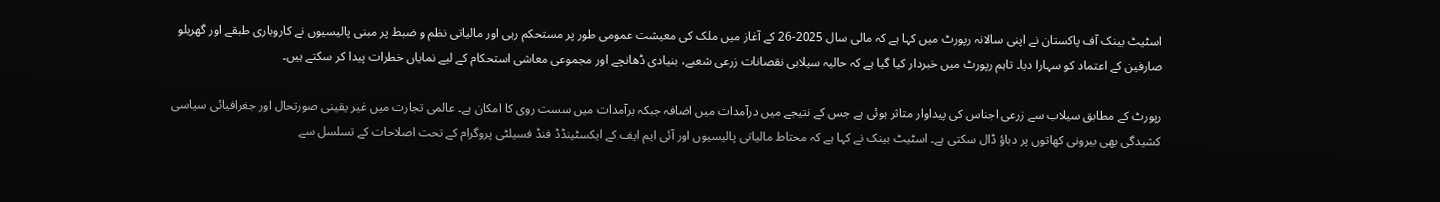اسٹیٹ بینک آف پاکستان نے اپنی سالانہ رپورٹ میں کہا ہے کہ مالی سال 2025-26 کے آغاز میں ملک کی معیشت عمومی طور پر مستحکم رہی اور مالیاتی نظم و ضبط پر مبنی پالیسیوں نے کاروباری طبقے اور گھریلو صارفین کے اعتماد کو سہارا دیا۔ تاہم رپورٹ میں خبردار کیا گیا ہے کہ حالیہ سیلابی نقصانات زرعی شعبے، بنیادی ڈھانچے اور مجموعی معاشی استحکام کے لیے نمایاں خطرات پیدا کر سکتے ہیں۔

رپورٹ کے مطابق سیلاب سے زرعی اجناس کی پیداوار متاثر ہوئی ہے جس کے نتیجے میں درآمدات میں اضافہ جبکہ برآمدات میں سست روی کا امکان ہے۔ عالمی تجارت میں غیر یقینی صورتحال اور جغرافیائی سیاسی کشیدگی بھی بیرونی کھاتوں پر دباؤ ڈال سکتی ہے۔ اسٹیٹ بینک نے کہا ہے کہ محتاط مالیاتی پالیسیوں اور آئی ایم ایف کے ایکسٹینڈڈ فنڈ فسیلٹی پروگرام کے تحت اصلاحات کے تسلسل سے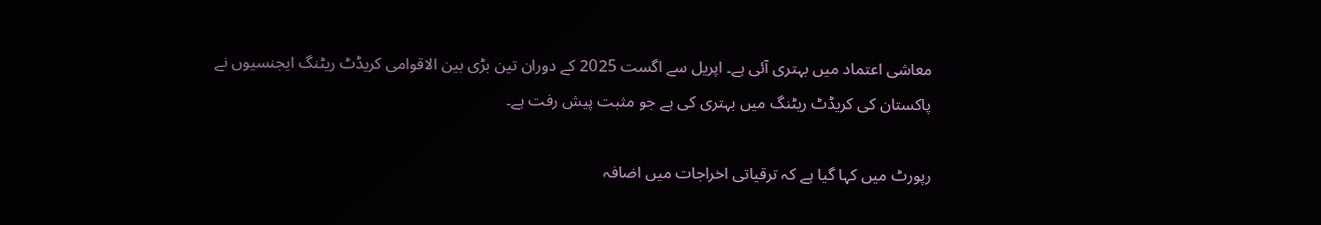معاشی اعتماد میں بہتری آئی ہے۔ اپریل سے اگست 2025 کے دوران تین بڑی بین الاقوامی کریڈٹ ریٹنگ ایجنسیوں نے پاکستان کی کریڈٹ ریٹنگ میں بہتری کی ہے جو مثبت پیش رفت ہے۔

رپورٹ میں کہا گیا ہے کہ ترقیاتی اخراجات میں اضافہ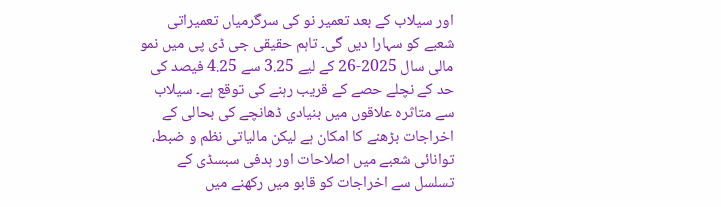اور سیلاب کے بعد تعمیر نو کی سرگرمیاں تعمیراتی شعبے کو سہارا دیں گی۔ تاہم حقیقی جی ڈی پی میں نمو مالی سال 2025-26 کے لیے 3.25 سے 4.25 فیصد کی حد کے نچلے حصے کے قریب رہنے کی توقع ہے۔ سیلاب سے متاثرہ علاقوں میں بنیادی ڈھانچے کی بحالی کے اخراجات بڑھنے کا امکان ہے لیکن مالیاتی نظم و ضبط، توانائی شعبے میں اصلاحات اور ہدفی سبسڈی کے تسلسل سے اخراجات کو قابو میں رکھنے میں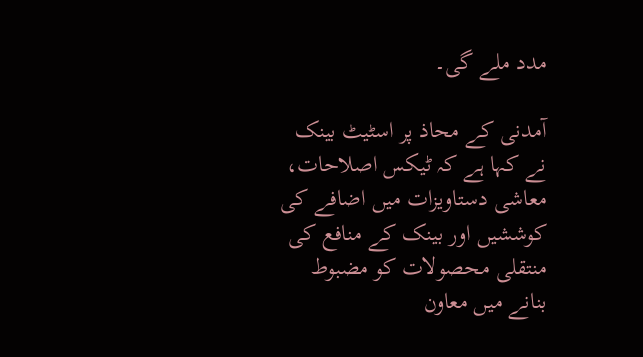مدد ملے گی۔

آمدنی کے محاذ پر اسٹیٹ بینک نے کہا ہے کہ ٹیکس اصلاحات، معاشی دستاویزات میں اضافے کی کوششیں اور بینک کے منافع کی منتقلی محصولات کو مضبوط بنانے میں معاون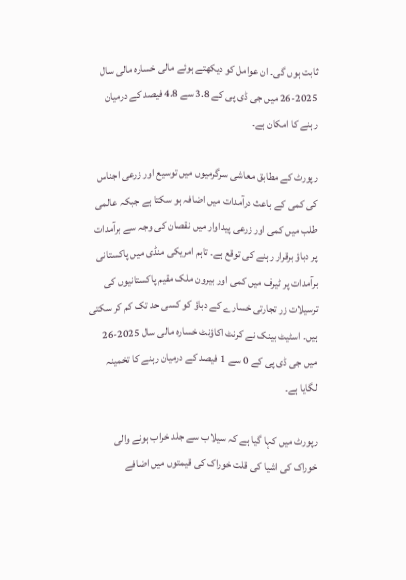ثابت ہوں گی۔ ان عوامل کو دیکھتے ہوئے مالی خسارہ مالی سال 2025-26 میں جی ڈی پی کے 3.8 سے 4.8 فیصد کے درمیان رہنے کا امکان ہے۔

رپورٹ کے مطابق معاشی سرگرمیوں میں توسیع اور زرعی اجناس کی کمی کے باعث درآمدات میں اضافہ ہو سکتا ہے جبکہ عالمی طلب میں کمی اور زرعی پیداوار میں نقصان کی وجہ سے برآمدات پر دباؤ برقرار رہنے کی توقع ہے۔ تاہم امریکی منڈی میں پاکستانی برآمدات پر ٹیرف میں کمی اور بیرون ملک مقیم پاکستانیوں کی ترسیلات زر تجارتی خسارے کے دباؤ کو کسی حد تک کم کر سکتی ہیں۔ اسٹیٹ بینک نے کرنٹ اکاؤنٹ خسارہ مالی سال 2025-26 میں جی ڈی پی کے 0 سے 1 فیصد کے درمیان رہنے کا تخمینہ لگایا ہے۔

رپورٹ میں کہا گیا ہے کہ سیلاب سے جلد خراب ہونے والی خوراک کی اشیا کی قلت خوراک کی قیمتوں میں اضافے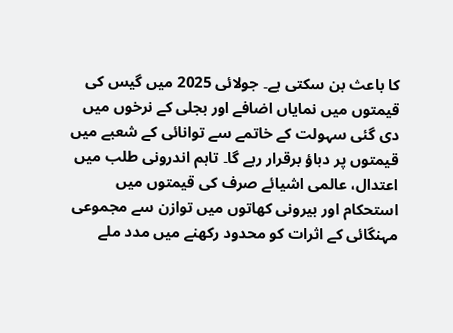کا باعث بن سکتی ہے۔ جولائی 2025 میں گیس کی قیمتوں میں نمایاں اضافے اور بجلی کے نرخوں میں دی گئی سہولت کے خاتمے سے توانائی کے شعبے میں قیمتوں پر دباؤ برقرار رہے گا۔ تاہم اندرونی طلب میں اعتدال، عالمی اشیائے صرف کی قیمتوں میں استحکام اور بیرونی کھاتوں میں توازن سے مجموعی مہنگائی کے اثرات کو محدود رکھنے میں مدد ملے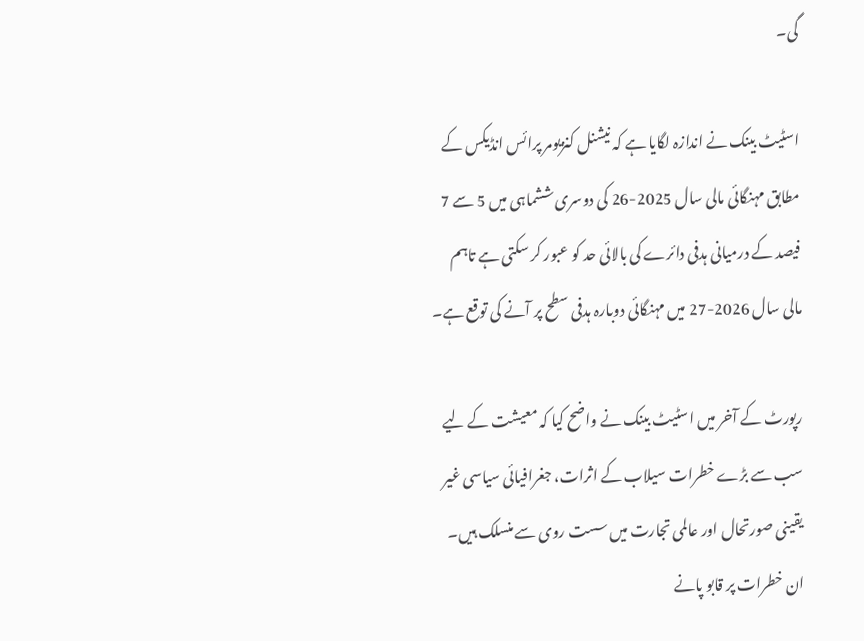گی۔

اسٹیٹ بینک نے اندازہ لگایا ہے کہ نیشنل کنزیومر پرائس انڈیکس کے مطابق مہنگائی مالی سال 2025-26 کی دوسری ششماہی میں 5 سے 7 فیصد کے درمیانی ہدفی دائرے کی بالائی حد کو عبور کر سکتی ہے تاہم مالی سال 2026-27 میں مہنگائی دوبارہ ہدفی سطح پر آنے کی توقع ہے۔

رپورٹ کے آخر میں اسٹیٹ بینک نے واضح کیا کہ معیشت کے لیے سب سے بڑے خطرات سیلاب کے اثرات، جغرافیائی سیاسی غیر یقینی صورتحال اور عالمی تجارت میں سست روی سے منسلک ہیں۔ ان خطرات پر قابو پانے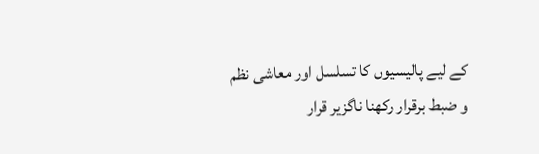کے لیے پالیسیوں کا تسلسل اور معاشی نظم و ضبط برقرار رکھنا ناگزیر قرار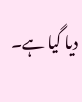دیا گیا ہے۔